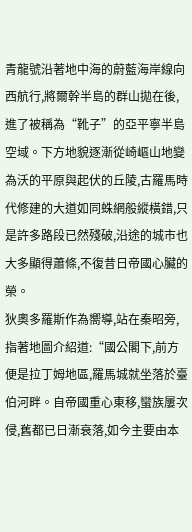青龍號沿著地中海的蔚藍海岸線向西航行,將爾幹半島的群山拋在後,進了被稱為“靴子”的亞平寧半島空域。下方地貌逐漸從崎嶇山地變為沃的平原與起伏的丘陵,古羅馬時代修建的大道如同蛛網般縱橫錯,只是許多路段已然殘破,沿途的城市也大多顯得蕭條,不復昔日帝國心臟的榮。
狄奧多羅斯作為嚮導,站在秦昭旁,指著地圖介紹道:“國公閣下,前方便是拉丁姆地區,羅馬城就坐落於臺伯河畔。自帝國重心東移,蠻族屢次侵,舊都已日漸衰落,如今主要由本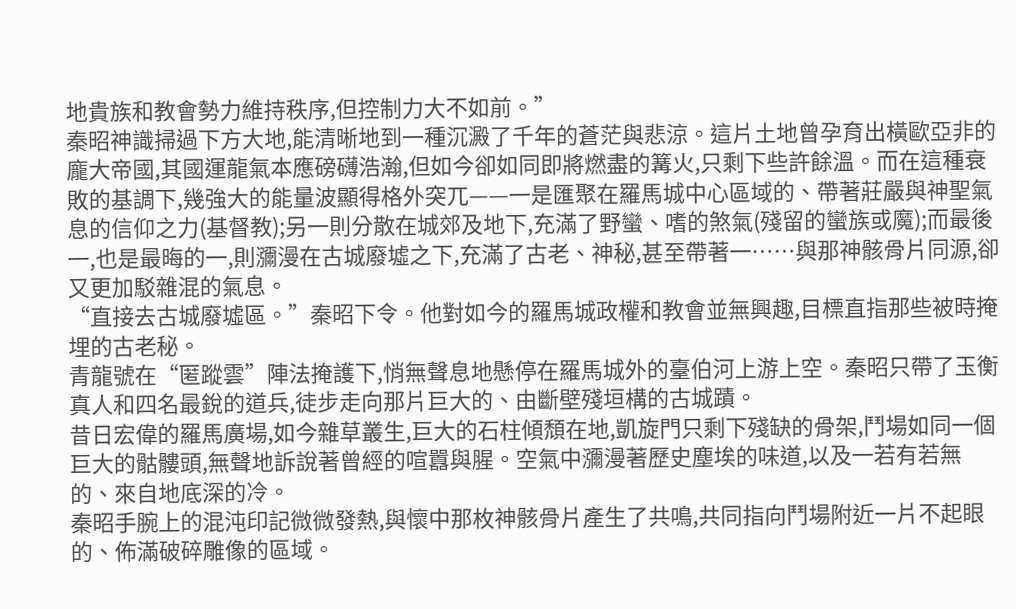地貴族和教會勢力維持秩序,但控制力大不如前。”
秦昭神識掃過下方大地,能清晰地到一種沉澱了千年的蒼茫與悲涼。這片土地曾孕育出橫歐亞非的龐大帝國,其國運龍氣本應磅礴浩瀚,但如今卻如同即將燃盡的篝火,只剩下些許餘溫。而在這種衰敗的基調下,幾強大的能量波顯得格外突兀——一是匯聚在羅馬城中心區域的、帶著莊嚴與神聖氣息的信仰之力(基督教);另一則分散在城郊及地下,充滿了野蠻、嗜的煞氣(殘留的蠻族或魔);而最後一,也是最晦的一,則瀰漫在古城廢墟之下,充滿了古老、神秘,甚至帶著一……與那神骸骨片同源,卻又更加駁雜混的氣息。
“直接去古城廢墟區。”秦昭下令。他對如今的羅馬城政權和教會並無興趣,目標直指那些被時掩埋的古老秘。
青龍號在“匿蹤雲”陣法掩護下,悄無聲息地懸停在羅馬城外的臺伯河上游上空。秦昭只帶了玉衡真人和四名最銳的道兵,徒步走向那片巨大的、由斷壁殘垣構的古城蹟。
昔日宏偉的羅馬廣場,如今雜草叢生,巨大的石柱傾頹在地,凱旋門只剩下殘缺的骨架,鬥場如同一個巨大的骷髏頭,無聲地訴說著曾經的喧囂與腥。空氣中瀰漫著歷史塵埃的味道,以及一若有若無的、來自地底深的冷。
秦昭手腕上的混沌印記微微發熱,與懷中那枚神骸骨片產生了共鳴,共同指向鬥場附近一片不起眼的、佈滿破碎雕像的區域。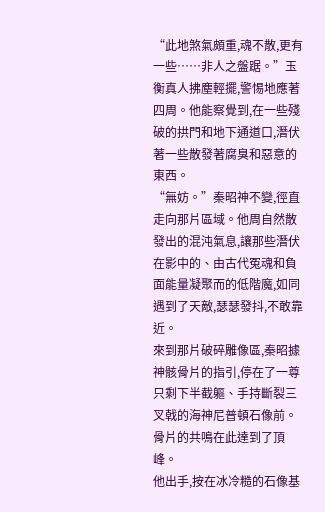“此地煞氣頗重,魂不散,更有一些……非人之盤踞。”玉衡真人拂塵輕擺,警惕地應著四周。他能察覺到,在一些殘破的拱門和地下通道口,潛伏著一些散發著腐臭和惡意的東西。
“無妨。”秦昭神不變,徑直走向那片區域。他周自然散發出的混沌氣息,讓那些潛伏在影中的、由古代冤魂和負面能量凝聚而的低階魔,如同遇到了天敵,瑟瑟發抖,不敢靠近。
來到那片破碎雕像區,秦昭據神骸骨片的指引,停在了一尊只剩下半截軀、手持斷裂三叉戟的海神尼普頓石像前。骨片的共鳴在此達到了頂峰。
他出手,按在冰冷糙的石像基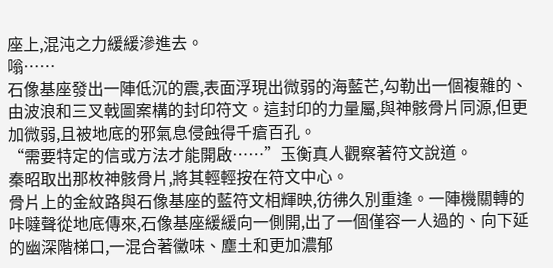座上,混沌之力緩緩滲進去。
嗡……
石像基座發出一陣低沉的震,表面浮現出微弱的海藍芒,勾勒出一個複雜的、由波浪和三叉戟圖案構的封印符文。這封印的力量屬,與神骸骨片同源,但更加微弱,且被地底的邪氣息侵蝕得千瘡百孔。
“需要特定的信或方法才能開啟……”玉衡真人觀察著符文說道。
秦昭取出那枚神骸骨片,將其輕輕按在符文中心。
骨片上的金紋路與石像基座的藍符文相輝映,彷彿久別重逢。一陣機關轉的咔噠聲從地底傳來,石像基座緩緩向一側開,出了一個僅容一人過的、向下延的幽深階梯口,一混合著黴味、塵土和更加濃郁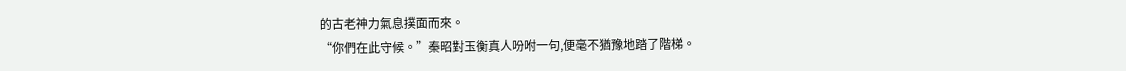的古老神力氣息撲面而來。
“你們在此守候。”秦昭對玉衡真人吩咐一句,便毫不猶豫地踏了階梯。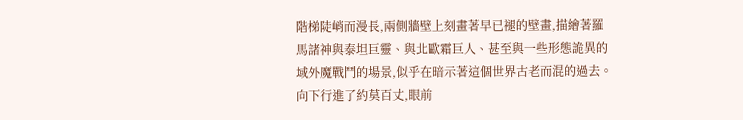階梯陡峭而漫長,兩側牆壁上刻畫著早已褪的壁畫,描繪著羅馬諸神與泰坦巨靈、與北歐霜巨人、甚至與一些形態詭異的域外魔戰鬥的場景,似乎在暗示著這個世界古老而混的過去。
向下行進了約莫百丈,眼前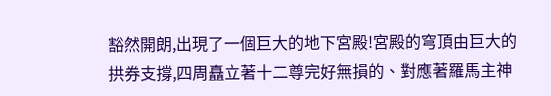豁然開朗,出現了一個巨大的地下宮殿!宮殿的穹頂由巨大的拱券支撐,四周矗立著十二尊完好無損的、對應著羅馬主神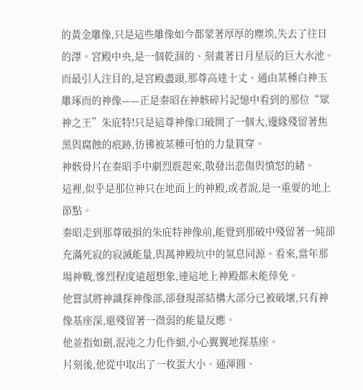的黃金雕像,只是這些雕像如今都蒙著厚厚的塵埃,失去了往日的澤。宮殿中央,是一個乾涸的、刻畫著日月星辰的巨大水池。
而最引人注目的,是宮殿盡頭,那尊高達十丈、通由某種白神玉雕琢而的神像——正是秦昭在神骸碎片記憶中看到的那位“眾神之王”朱庇特!只是這尊神像口破開了一個大,邊緣殘留著焦黑與腐蝕的痕跡,彷彿被某種可怕的力量貫穿。
神骸骨片在秦昭手中劇烈震起來,散發出悲傷與憤怒的緒。
這裡,似乎是那位神只在地面上的神殿,或者說,是一重要的地上節點。
秦昭走到那尊破損的朱庇特神像前,能覺到那破中殘留著一純卻充滿死寂的寂滅能量,與萬神殿坑中的氣息同源。看來,當年那場神戰,慘烈程度遠超想象,連這地上神殿都未能倖免。
他嘗試將神識探神像部,卻發現部結構大部分已被破壞,只有神像基座深,還殘留著一微弱的能量反應。
他並指如劍,混沌之力化作細,小心翼翼地探基座。
片刻後,他從中取出了一枚蛋大小、通渾圓、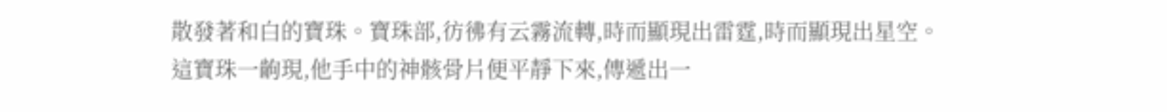散發著和白的寶珠。寶珠部,彷彿有云霧流轉,時而顯現出雷霆,時而顯現出星空。
這寶珠一齣現,他手中的神骸骨片便平靜下來,傳遞出一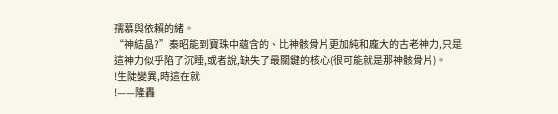孺慕與依賴的緒。
“神結晶?”秦昭能到寶珠中蘊含的、比神骸骨片更加純和龐大的古老神力,只是這神力似乎陷了沉睡,或者說,缺失了最關鍵的核心(很可能就是那神骸骨片)。
!生陡變異,時這在就
!——隆轟